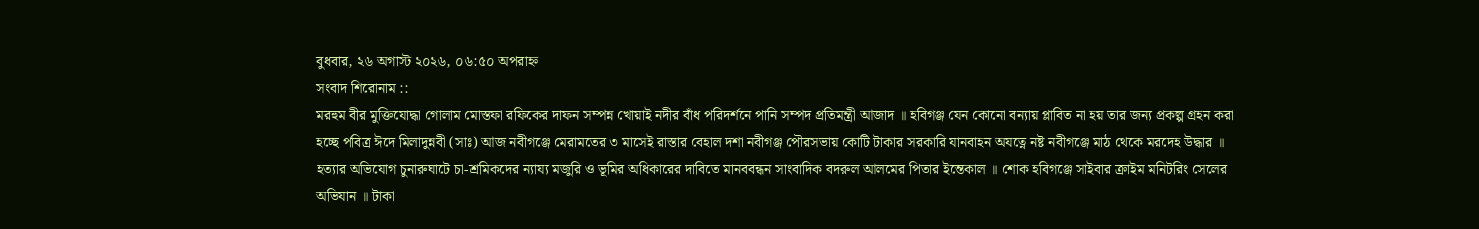বুধবার, ২৬ অগাস্ট ২০২৬, ০৬:৫০ অপরাহ্ন
সংবাদ শিরোনাম ::
মরহুম বীর মুক্তিযোদ্ধা গোলাম মোস্তফা রফিকের দাফন সম্পন্ন খোয়াই নদীর বাঁধ পরিদর্শনে পানি সম্পদ প্রতিমন্ত্রী আজাদ ॥ হবিগঞ্জ যেন কোনো বন্যায় প্লাবিত না হয় তার জন্য প্রকল্প গ্রহন করা হচ্ছে পবিত্র ঈদে মিলাদুন্নবী (সাঃ) আজ নবীগঞ্জে মেরামতের ৩ মাসেই রাস্তার বেহাল দশা নবীগঞ্জ পৌরসভায় কোটি টাকার সরকারি যানবাহন অযত্নে নষ্ট নবীগঞ্জে মাঠ থেকে মরদেহ উদ্ধার ॥ হত্যার অভিযোগ চুনারুঘাটে চা-শ্রমিকদের ন্যায্য মজুরি ও ভূমির অধিকারের দাবিতে মানববন্ধন সাংবাদিক বদরুল আলমের পিতার ইন্তেকাল ॥ শোক হবিগঞ্জে সাইবার ক্রাইম মনিটরিং সেলের অভিযান ॥ টাকা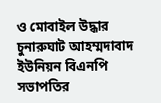ও মোবাইল উদ্ধার চুনারুঘাট আহম্মদাবাদ ইউনিয়ন বিএনপি সভাপতির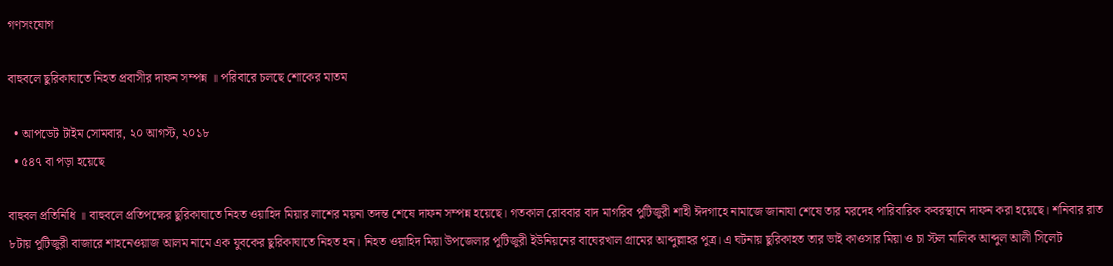গণসংযোগ

বাহুবলে ছুরিকাঘাতে নিহত প্রবাসীর দাফন সম্পন্ন ॥ পরিবারে চলছে শোকের মাতম

  • আপডেট টাইম সোমবার, ২০ আগস্ট, ২০১৮
  • ৫৪৭ বা পড়া হয়েছে

বাহুবল প্রতিনিধি ॥ বাহুবলে প্রতিপক্ষের ছুরিকাঘাতে নিহত ওয়াহিদ মিয়ার লাশের ময়না তদন্ত শেষে দাফন সম্পন্ন হয়েছে। গতকাল রোববার বাদ মাগরিব পুটিজুরী শাহী ঈদগাহে নামাজে জানাযা শেষে তার মরদেহ পারিবারিক কবরস্থানে দাফন করা হয়েছে। শনিবার রাত ৮টায় পুটিজুরী বাজারে শাহনেওয়াজ আলম নামে এক যুবকের ছুরিকাঘাতে নিহত হন। নিহত ওয়াহিদ মিয়া উপজেলার পুটিজুরী ইউনিয়নের বাঘেরখাল গ্রামের আব্দুল্লাহর পুত্র। এ ঘটনায় ছুরিকাহত তার ভাই কাওসার মিয়া ও চা স্টল মালিক আব্দুল আলী সিলেট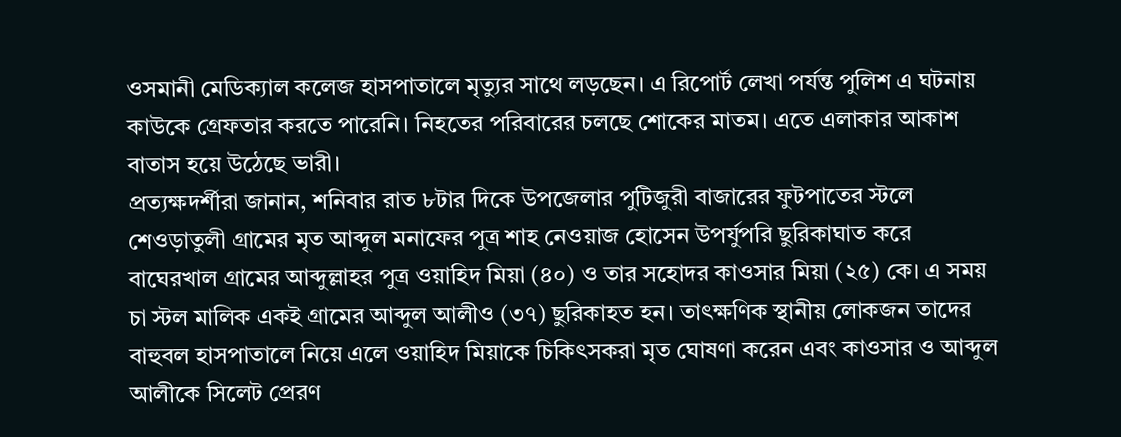ওসমানী মেডিক্যাল কলেজ হাসপাতালে মৃত্যুর সাথে লড়ছেন। এ রিপোর্ট লেখা পর্যন্ত পুলিশ এ ঘটনায় কাউকে গ্রেফতার করতে পারেনি। নিহতের পরিবারের চলছে শোকের মাতম। এতে এলাকার আকাশ বাতাস হয়ে উঠেছে ভারী।
প্রত্যক্ষদর্শীরা জানান, শনিবার রাত ৮টার দিকে উপজেলার পুটিজুরী বাজারের ফুটপাতের স্টলে শেওড়াতুলী গ্রামের মৃত আব্দুল মনাফের পুত্র শাহ নেওয়াজ হোসেন উপর্যুপরি ছুরিকাঘাত করে বাঘেরখাল গ্রামের আব্দুল্লাহর পুত্র ওয়াহিদ মিয়া (৪০) ও তার সহোদর কাওসার মিয়া (২৫) কে। এ সময় চা স্টল মালিক একই গ্রামের আব্দুল আলীও (৩৭) ছুরিকাহত হন। তাৎক্ষণিক স্থানীয় লোকজন তাদের বাহুবল হাসপাতালে নিয়ে এলে ওয়াহিদ মিয়াকে চিকিৎসকরা মৃত ঘোষণা করেন এবং কাওসার ও আব্দুল আলীকে সিলেট প্রেরণ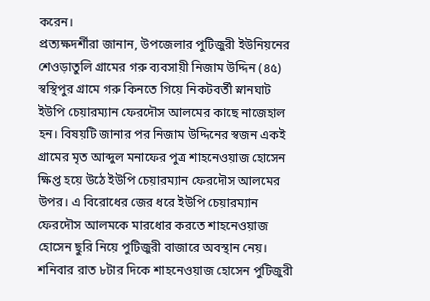করেন।
প্রত্যক্ষদর্শীরা জানান, উপজেলার পুটিজুরী ইউনিয়নের শেওড়াতুলি গ্রামের গরু ব্যবসায়ী নিজাম উদ্দিন (৪৫) স্বস্থিপুর গ্রামে গরু কিনতে গিয়ে নিকটবর্তী স্নানঘাট ইউপি চেয়ারম্যান ফেরদৌস আলমের কাছে নাজেহাল হন। বিষয়টি জানার পর নিজাম উদ্দিনের স্বজন একই গ্রামের মৃত আব্দুল মনাফের পুত্র শাহনেওয়াজ হোসেন ক্ষিপ্ত হয়ে উঠে ইউপি চেয়ারম্যান ফেরদৌস আলমের উপর। এ বিরোধের জের ধরে ইউপি চেয়ারম্যান ফেরদৌস আলমকে মারধোর করতে শাহনেওয়াজ হোসেন ছুরি নিয়ে পুটিজুরী বাজারে অবস্থান নেয়। শনিবার রাত ৮টার দিকে শাহনেওয়াজ হোসেন পুটিজুরী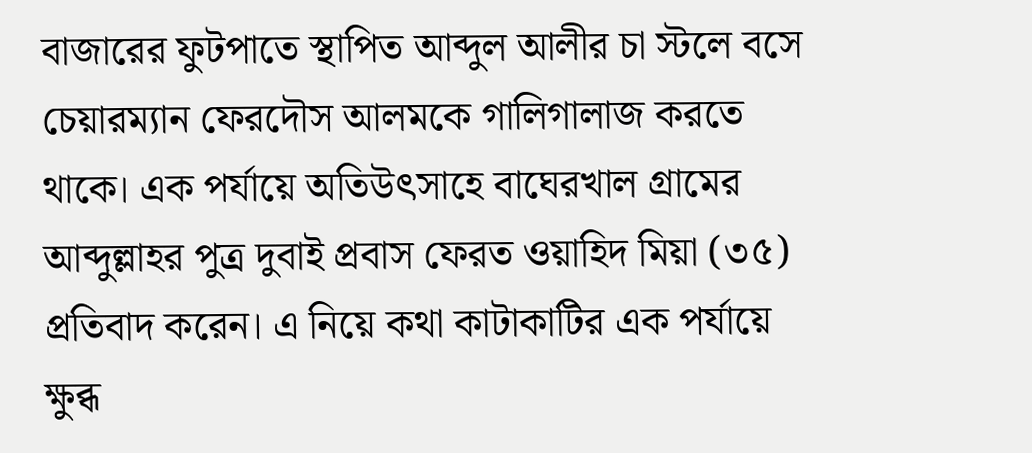বাজারের ফুটপাতে স্থাপিত আব্দুল আলীর চা স্টলে বসে চেয়ারম্যান ফেরদৌস আলমকে গালিগালাজ করতে থাকে। এক পর্যায়ে অতিউৎসাহে বাঘেরখাল গ্রামের আব্দুল্লাহর পুত্র দুবাই প্রবাস ফেরত ওয়াহিদ মিয়া (৩৫) প্রতিবাদ করেন। এ নিয়ে কথা কাটাকাটির এক পর্যায়ে ক্ষুব্ধ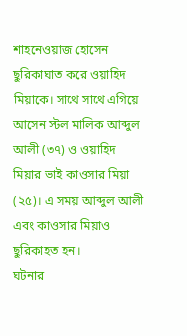শাহনেওয়াজ হোসেন ছুরিকাঘাত করে ওয়াহিদ মিয়াকে। সাথে সাথে এগিয়ে আসেন স্টল মালিক আব্দুল আলী (৩৭) ও ওয়াহিদ মিয়ার ভাই কাওসার মিয়া (২৫)। এ সময় আব্দুল আলী এবং কাওসার মিয়াও ছুরিকাহত হন।
ঘটনার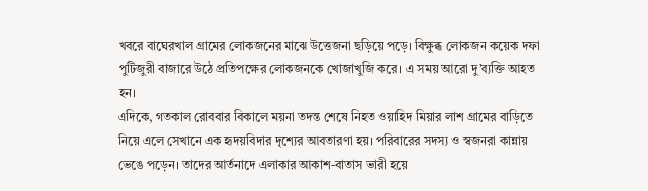খবরে বাঘেরখাল গ্রামের লোকজনের মাঝে উত্তেজনা ছড়িয়ে পড়ে। বিক্ষুব্ধ লোকজন কয়েক দফা পুটিজুরী বাজারে উঠে প্রতিপক্ষের লোকজনকে খোজাখুজি করে। এ সময় আরো দু’ব্যক্তি আহত হন।
এদিকে, গতকাল রোববার বিকালে ময়না তদন্ত শেষে নিহত ওয়াহিদ মিয়ার লাশ গ্রামের বাড়িতে নিয়ে এলে সেখানে এক হৃদয়বিদার দৃশ্যের আবতারণা হয়। পরিবারের সদস্য ও স্বজনরা কান্নায় ভেঙে পড়েন। তাদের আর্তনাদে এলাকার আকাশ-বাতাস ভারী হয়ে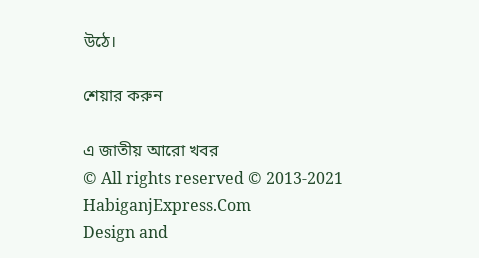উঠে।

শেয়ার করুন

এ জাতীয় আরো খবর
© All rights reserved © 2013-2021 HabiganjExpress.Com
Design and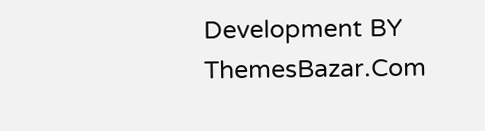Development BY ThemesBazar.Com